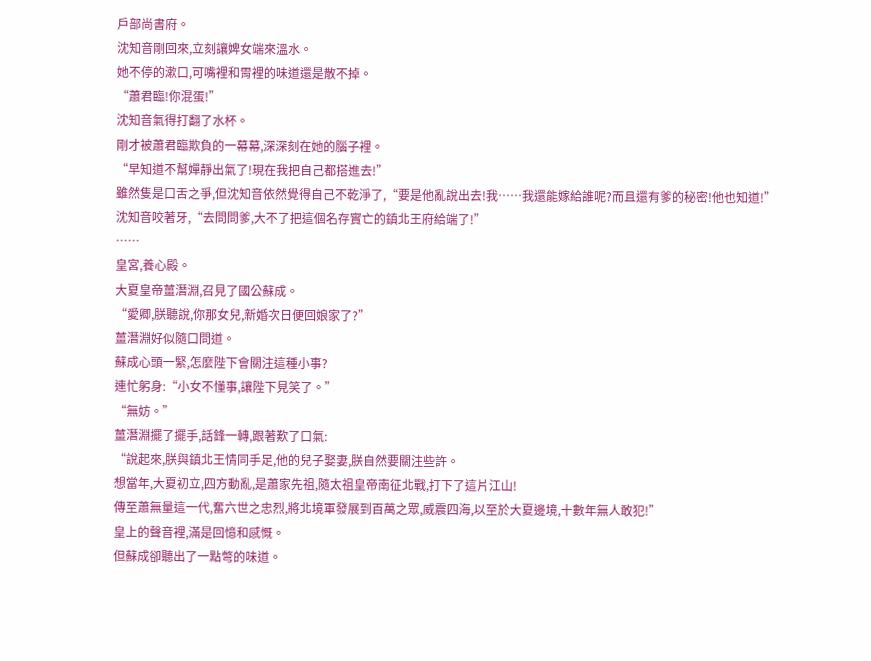戶部尚書府。
沈知音剛回來,立刻讓婢女端來溫水。
她不停的漱口,可嘴裡和胃裡的味道還是散不掉。
“蕭君臨!你混蛋!”
沈知音氣得打翻了水杯。
剛才被蕭君臨欺負的一幕幕,深深刻在她的腦子裡。
“早知道不幫嬋靜出氣了!現在我把自己都搭進去!”
雖然隻是口舌之爭,但沈知音依然覺得自己不乾淨了,“要是他亂說出去!我……我還能嫁給誰呢?而且還有爹的秘密!他也知道!”
沈知音咬著牙,“去問問爹,大不了把這個名存實亡的鎮北王府給端了!”
……
皇宮,養心殿。
大夏皇帝薑潛淵,召見了國公蘇成。
“愛卿,朕聽說,你那女兒,新婚次日便回娘家了?”
薑潛淵好似隨口問道。
蘇成心頭一緊,怎麼陛下會關注這種小事?
連忙躬身:“小女不懂事,讓陛下見笑了。”
“無妨。”
薑潛淵擺了擺手,話鋒一轉,跟著歎了口氣:
“說起來,朕與鎮北王情同手足,他的兒子娶妻,朕自然要關注些許。
想當年,大夏初立,四方動亂,是蕭家先祖,隨太祖皇帝南征北戰,打下了這片江山!
傳至蕭無量這一代,奮六世之忠烈,將北境軍發展到百萬之眾,威震四海,以至於大夏邊境,十數年無人敢犯!”
皇上的聲音裡,滿是回憶和感慨。
但蘇成卻聽出了一點彆的味道。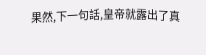果然,下一句話,皇帝就露出了真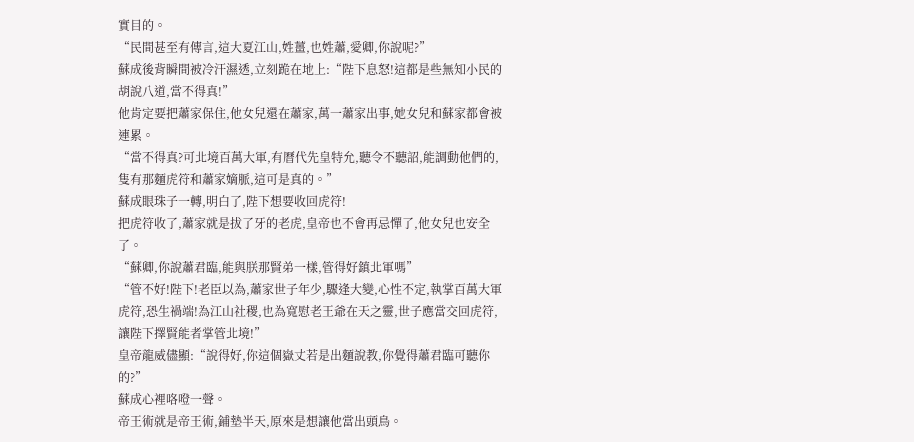實目的。
“民間甚至有傳言,這大夏江山,姓薑,也姓蕭,愛卿,你說呢?”
蘇成後背瞬間被冷汗濕透,立刻跪在地上:“陛下息怒!這都是些無知小民的胡說八道,當不得真!”
他肯定要把蕭家保住,他女兒還在蕭家,萬一蕭家出事,她女兒和蘇家都會被連累。
“當不得真?可北境百萬大軍,有曆代先皇特允,聽令不聽詔,能調動他們的,隻有那麵虎符和蕭家嫡脈,這可是真的。”
蘇成眼珠子一轉,明白了,陛下想要收回虎符!
把虎符收了,蕭家就是拔了牙的老虎,皇帝也不會再忌憚了,他女兒也安全了。
“蘇卿,你說蕭君臨,能與朕那賢弟一樣,管得好鎮北軍嗎”
“管不好!陛下!老臣以為,蕭家世子年少,驟逢大變,心性不定,執掌百萬大軍虎符,恐生禍端!為江山社稷,也為寬慰老王爺在天之靈,世子應當交回虎符,讓陛下擇賢能者掌管北境!”
皇帝龍威儘顯:“說得好,你這個嶽丈若是出麵說教,你覺得蕭君臨可聽你的?”
蘇成心裡咯噔一聲。
帝王術就是帝王術,鋪墊半天,原來是想讓他當出頭鳥。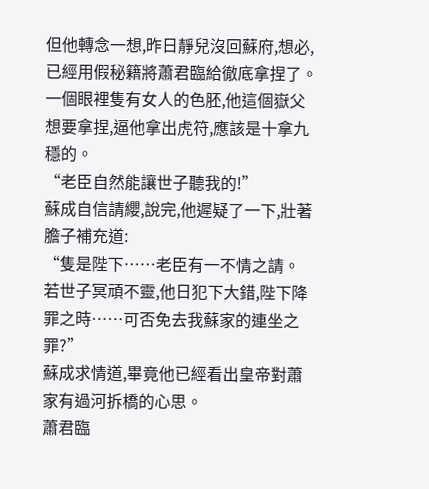但他轉念一想,昨日靜兒沒回蘇府,想必,已經用假秘籍將蕭君臨給徹底拿捏了。
一個眼裡隻有女人的色胚,他這個嶽父想要拿捏,逼他拿出虎符,應該是十拿九穩的。
“老臣自然能讓世子聽我的!”
蘇成自信請纓,說完,他遲疑了一下,壯著膽子補充道:
“隻是陛下……老臣有一不情之請。
若世子冥頑不靈,他日犯下大錯,陛下降罪之時……可否免去我蘇家的連坐之罪?”
蘇成求情道,畢竟他已經看出皇帝對蕭家有過河拆橋的心思。
蕭君臨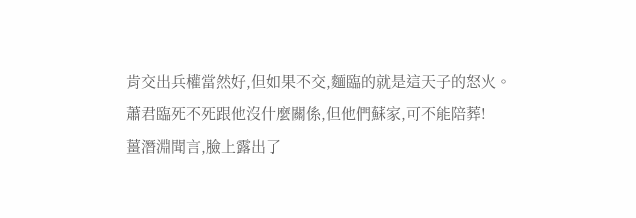肯交出兵權當然好,但如果不交,麵臨的就是這天子的怒火。
蕭君臨死不死跟他沒什麼關係,但他們蘇家,可不能陪葬!
薑潛淵聞言,臉上露出了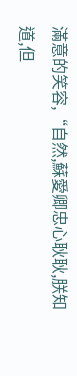滿意的笑容,“自然,蘇愛卿忠心耿耿,朕知道,但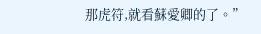那虎符,就看蘇愛卿的了。”